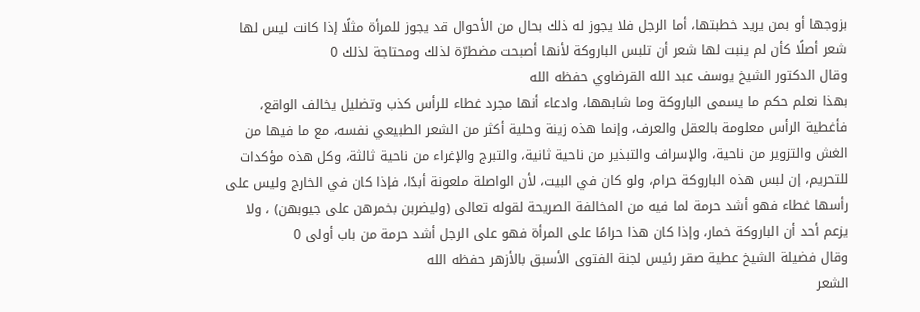بزوجها أو بمن يريد خطبتها، أما الرجل فلا يجوز له ذلك بحال من الأحوال قد يجوز للمرأة مثلًا إذا كانت ليس لها شعر أصلًا كأن لم ينبت لها شعر أن تلبس الباروكة لأنها أصبحت مضطرّة لذلك ومحتاجة لذلك 0
وقال الدكتور الشيخ يوسف عبد الله القرضاوي حفظه الله
بهذا نعلم حكم ما يسمى الباروكة وما شابهها، وادعاء أنها مجرد غطاء للرأس كذب وتضليل يخالف الواقع، فأغطية الرأس معلومة بالعقل والعرف، وإنما هذه زينة وحلية أكثر من الشعر الطبيعي نفسه، مع ما فيها من الغش والتزوير من ناحية، والإسراف والتبذير من ناحية ثانية، والتبرج والإغراء من ناحية ثالثة، وكل هذه مؤكدات للتحريم، إن لبس هذه الباروكة حرام، ولو كان في البيت، لأن الواصلة ملعونة أبدًا، فإذا كان في الخارج وليس على رأسها غطاء فهو أشد حرمة لما فيه من المخالفة الصريحة لقوله تعالى (وليضربن بخمرهن على جيوبهن) ، ولا يزعم أحد أن الباروكة خمار، وإذا كان هذا حرامًا على المرأة فهو على الرجل أشد حرمة من باب أولى 0
وقال فضيلة الشيخ عطية صقر رئيس لجنة الفتوى الأسبق بالأزهر حفظه الله
الشعر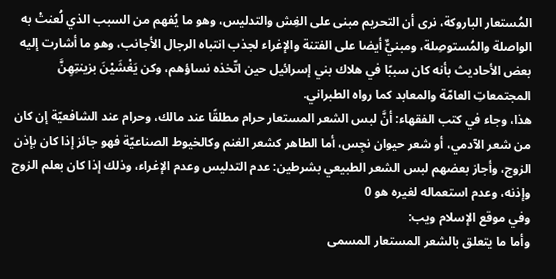المُستعار الباروكة، نرى أن التحريم مبنى على الغِش والتدليس، وهو ما يُفهم من السبب الذي لُعنتْ به الواصلة والمُستوصِلة، ومبنيٌّ أيضا على الفتنة والإغراء لجذب انتباه الرجال الأجانب، وهو ما أشارت إليه بعض الأحاديث بأنه كان سببًا في هلاك بني إسرائيل حين اتّخذه نساؤهم، وكن يَغْشَيْنَ بزينتِهِنَّ المجتمعاتِ العامّة والمعابد كما رواه الطبراني.
هذا، وجاء في كتب الفقهاء: أنَّ لبس الشعر المستعار حرام مطلقًا عند مالك، وحرام عند الشافعيّة إن كان من شعر الآدمي، أو شعر حيوان نجِس، أما الطاهر كشعر الغنم وكالخيوط الصناعيّة فهو جائز إذا كان بإذن الزوج، وأجاز بعضهم لبس الشعر الطبيعي بشرطين: عدم التدليس وعدم الإغراء، وذلك إذا كان بعلم الزوج وإذنه، وعدم استعماله لغيره هو 0
وفي موقع الإسلام ويب:
وأما ما يتعلق بالشعر المستعار المسمى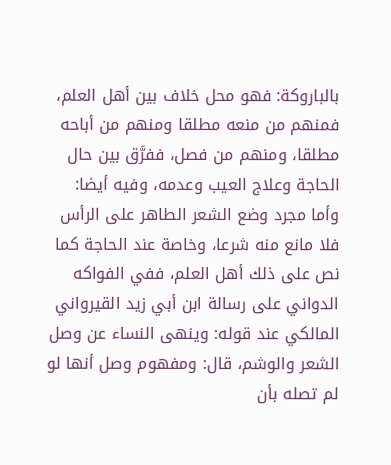بالباروكة: فهو محل خلاف بين أهل العلم، فمنهم من منعه مطلقا ومنهم من أباحه مطلقا، ومنهم من فصل، ففرَّق بين حال الحاجة وعلاج العيب وعدمه، وفيه أيضا: وأما مجرد وضع الشعر الطاهر على الرأس فلا مانع منه شرعا، وخاصة عند الحاجة كما نص على ذلك أهل العلم، ففي الفواكه الدواني على رسالة ابن أبي زيد القيرواني المالكي عند قوله: وينهى النساء عن وصل الشعر والوشم، قال: ومفهوم وصل أنها لو لم تصله بأن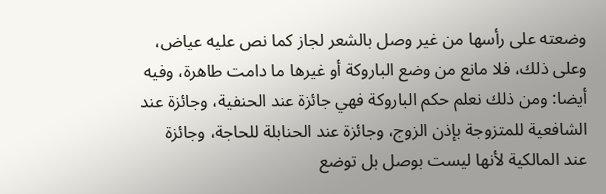وضعته على رأسها من غير وصل بالشعر لجاز كما نص عليه عياض، وعلى ذلك، فلا مانع من وضع الباروكة أو غيرها ما دامت طاهرة، وفيه أيضا: ومن ذلك نعلم حكم الباروكة فهي جائزة عند الحنفية، وجائزة عند الشافعية للمتزوجة بإذن الزوج، وجائزة عند الحنابلة للحاجة، وجائزة عند المالكية لأنها ليست بوصل بل توضع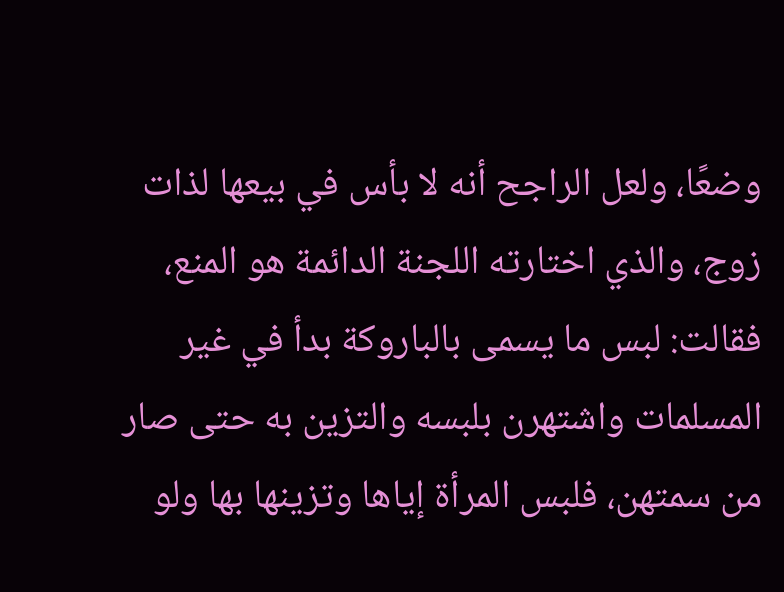وضعًا، ولعل الراجح أنه لا بأس في بيعها لذات زوج، والذي اختارته اللجنة الدائمة هو المنع، فقالت: لبس ما يسمى بالباروكة بدأ في غير المسلمات واشتهرن بلبسه والتزين به حتى صار من سمتهن، فلبس المرأة إياها وتزينها بها ولو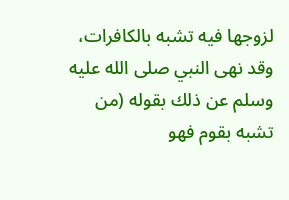لزوجها فيه تشبه بالكافرات، وقد نهى النبي صلى الله عليه وسلم عن ذلك بقوله (من تشبه بقوم فهو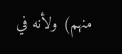منهم) ولأنه في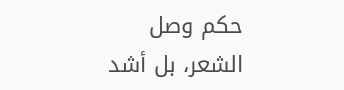حكم وصل الشعر، بل أشد